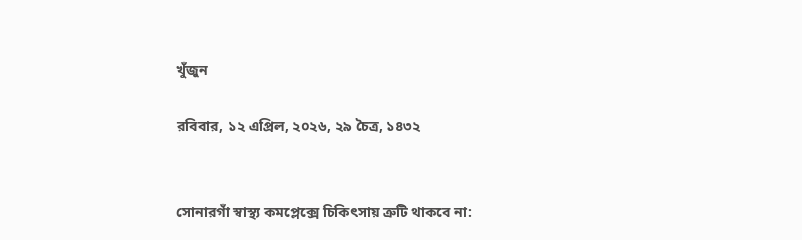খুঁজুন

রবিবার, ১২ এপ্রিল, ২০২৬, ২৯ চৈত্র, ১৪৩২


সোনারগাঁ স্বাস্থ্য কমপ্লেক্সে চিকিৎসায় ত্রুটি থাকবে না: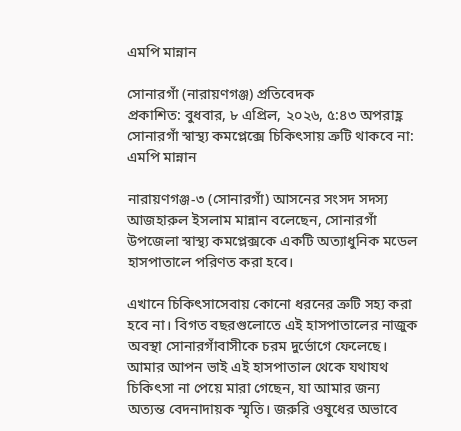এমপি মান্নান

সোনারগাঁ (নারায়ণগঞ্জ) প্রতিবেদক
প্রকাশিত: বুধবার, ৮ এপ্রিল, ২০২৬, ৫:৪৩ অপরাহ্ণ
সোনারগাঁ স্বাস্থ্য কমপ্লেক্সে চিকিৎসায় ত্রুটি থাকবে না: এমপি মান্নান

নারায়ণগঞ্জ-৩ (সোনারগাঁ) আসনের সংসদ সদস্য আজহারুল ইসলাম মান্নান বলেছেন, সোনারগাঁ উপজেলা স্বাস্থ্য কমপ্লেক্সকে একটি অত্যাধুনিক মডেল হাসপাতালে পরিণত করা হবে।

এখানে চিকিৎসাসেবায় কোনো ধরনের ত্রুটি সহ্য করা হবে না। বিগত বছরগুলোতে এই হাসপাতালের নাজুক অবস্থা সোনারগাঁবাসীকে চরম দুর্ভোগে ফেলেছে। আমার আপন ভাই এই হাসপাতাল থেকে যথাযথ চিকিৎসা না পেয়ে মারা গেছেন, যা আমার জন্য অত্যন্ত বেদনাদায়ক স্মৃতি। জরুরি ওষুধের অভাবে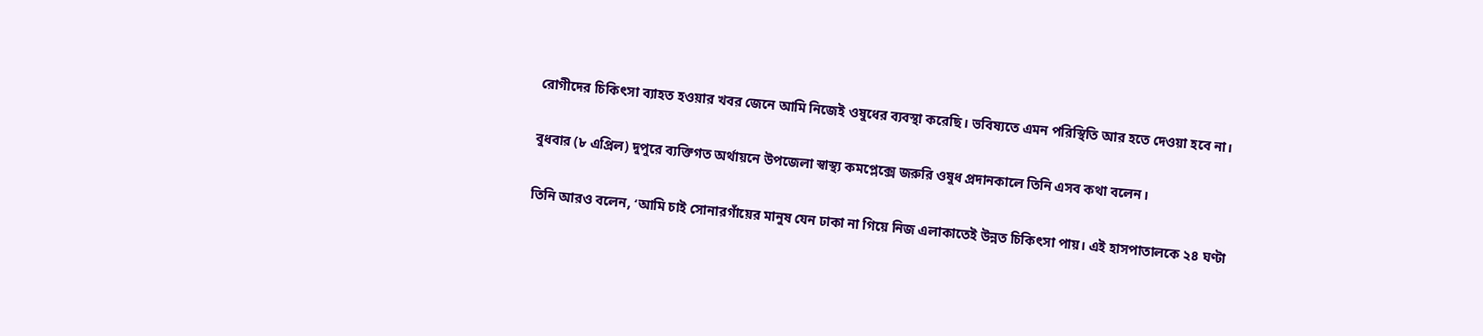রোগীদের চিকিৎসা ব্যাহত হওয়ার খবর জেনে আমি নিজেই ওষুধের ব্যবস্থা করেছি। ভবিষ্যতে এমন পরিস্থিতি আর হতে দেওয়া হবে না।

বুধবার (৮ এপ্রিল) দুপুরে ব্যক্তিগত অর্থায়নে উপজেলা স্বাস্থ্য কমপ্লেক্সে জরুরি ওষুধ প্রদানকালে তিনি এসব কথা বলেন।

তিনি আরও বলেন, ‘আমি চাই সোনারগাঁয়ের মানুষ যেন ঢাকা না গিয়ে নিজ এলাকাতেই উন্নত চিকিৎসা পায়। এই হাসপাতালকে ২৪ ঘণ্টা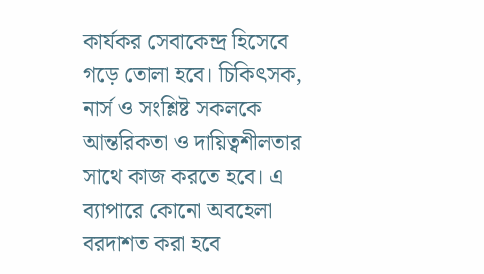কার্যকর সেবাকেন্দ্র হিসেবে গড়ে তোলা হবে। চিকিৎসক, নার্স ও সংশ্লিষ্ট সকলকে আন্তরিকতা ও দায়িত্বশীলতার সাথে কাজ করতে হবে। এ ব্যাপারে কোনো অবহেলা বরদাশত করা হবে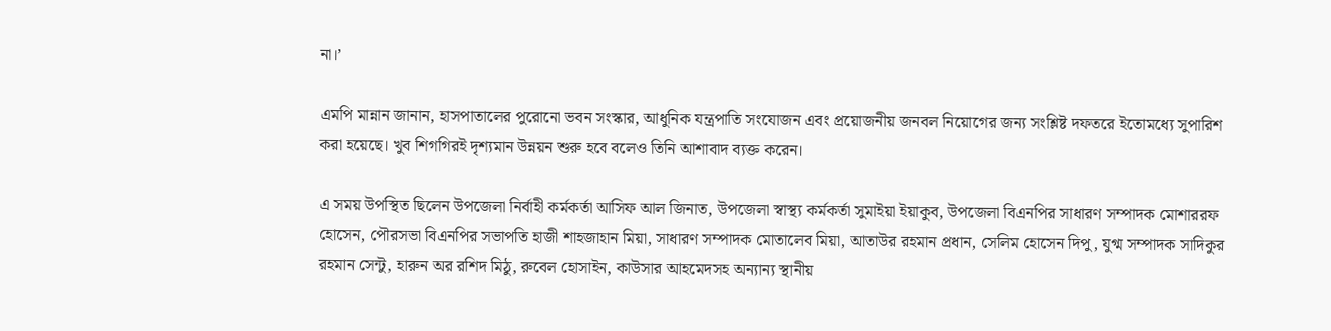না।’

এমপি মান্নান জানান, হাসপাতালের পুরোনো ভবন সংস্কার, আধুনিক যন্ত্রপাতি সংযোজন এবং প্রয়োজনীয় জনবল নিয়োগের জন্য সংশ্লিষ্ট দফতরে ইতোমধ্যে সুপারিশ করা হয়েছে। খুব শিগগিরই দৃশ্যমান উন্নয়ন শুরু হবে বলেও তিনি আশাবাদ ব্যক্ত করেন।

এ সময় উপস্থিত ছিলেন উপজেলা নির্বাহী কর্মকর্তা আসিফ আল জিনাত, উপজেলা স্বাস্থ্য কর্মকর্তা সুমাইয়া ইয়াকুব, উপজেলা বিএনপির সাধারণ সম্পাদক মোশাররফ হোসেন, পৌরসভা বিএনপির সভাপতি হাজী শাহজাহান মিয়া, সাধারণ সম্পাদক মোতালেব মিয়া, আতাউর রহমান প্রধান, সেলিম হোসেন দিপু, যুগ্ম সম্পাদক সাদিকুর রহমান সেন্টু, হারুন অর রশিদ মিঠু, রুবেল হোসাইন, কাউসার আহমেদসহ অন্যান্য স্থানীয়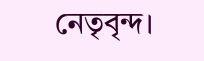নেতৃবৃন্দ।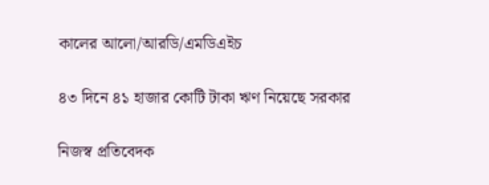কালের আলো/আরডি/এমডিএইচ

৪৩ দিনে ৪১ হাজার কোটি টাকা ঋণ নিয়েছে সরকার

নিজস্ব প্রতিবেদক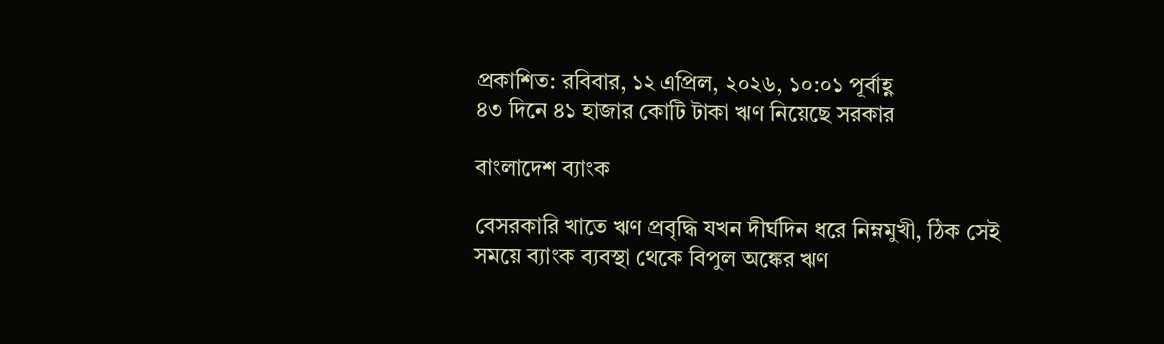প্রকাশিত: রবিবার, ১২ এপ্রিল, ২০২৬, ১০:০১ পূর্বাহ্ণ
৪৩ দিনে ৪১ হাজার কোটি টাকা ঋণ নিয়েছে সরকার

বাংলাদেশ ব্যাংক

বেসরকারি খাতে ঋণ প্রবৃদ্ধি যখন দীর্ঘদিন ধরে নিম্নমুখী, ঠিক সেই সময়ে ব্যাংক ব্যবস্থা থেকে বিপুল অঙ্কের ঋণ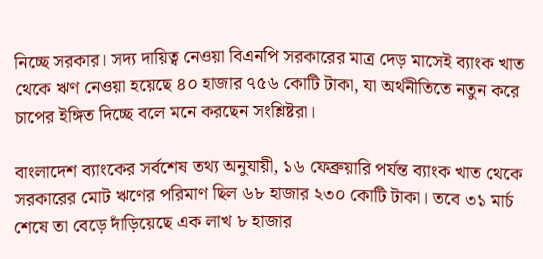নিচ্ছে সরকার। সদ্য দায়িত্ব নেওয়া বিএনপি সরকারের মাত্র দেড় মাসেই ব্যাংক খাত থেকে ঋণ নেওয়া হয়েছে ৪০ হাজার ৭৫৬ কোটি টাকা, যা অর্থনীতিতে নতুন করে চাপের ইঙ্গিত দিচ্ছে বলে মনে করছেন সংশ্লিষ্টরা।

বাংলাদেশ ব্যাংকের সর্বশেষ তথ্য অনুযায়ী, ১৬ ফেব্রুয়ারি পর্যন্ত ব্যাংক খাত থেকে সরকারের মোট ঋণের পরিমাণ ছিল ৬৮ হাজার ২৩০ কোটি টাকা। তবে ৩১ মার্চ শেষে তা বেড়ে দাঁড়িয়েছে এক লাখ ৮ হাজার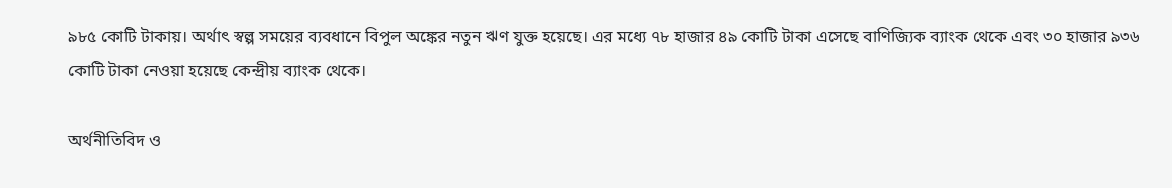৯৮৫ কোটি টাকায়। অর্থাৎ স্বল্প সময়ের ব্যবধানে বিপুল অঙ্কের নতুন ঋণ যুক্ত হয়েছে। এর মধ্যে ৭৮ হাজার ৪৯ কোটি টাকা এসেছে বাণিজ্যিক ব্যাংক থেকে এবং ৩০ হাজার ৯৩৬ কোটি টাকা নেওয়া হয়েছে কেন্দ্রীয় ব্যাংক থেকে।

অর্থনীতিবিদ ও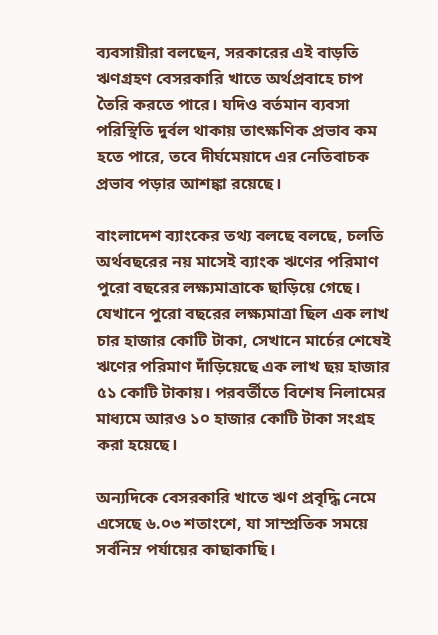ব্যবসায়ীরা বলছেন, সরকারের এই বাড়তি ঋণগ্রহণ বেসরকারি খাতে অর্থপ্রবাহে চাপ তৈরি করতে পারে। যদিও বর্তমান ব্যবসা পরিস্থিতি দুর্বল থাকায় তাৎক্ষণিক প্রভাব কম হতে পারে, তবে দীর্ঘমেয়াদে এর নেতিবাচক প্রভাব পড়ার আশঙ্কা রয়েছে।

বাংলাদেশ ব্যাংকের তথ্য বলছে বলছে, চলতি অর্থবছরের নয় মাসেই ব্যাংক ঋণের পরিমাণ পুরো বছরের লক্ষ্যমাত্রাকে ছাড়িয়ে গেছে। যেখানে পুরো বছরের লক্ষ্যমাত্রা ছিল এক লাখ চার হাজার কোটি টাকা, সেখানে মার্চের শেষেই ঋণের পরিমাণ দাঁড়িয়েছে এক লাখ ছয় হাজার ৫১ কোটি টাকায়। পরবর্তীতে বিশেষ নিলামের মাধ্যমে আরও ১০ হাজার কোটি টাকা সংগ্রহ করা হয়েছে।

অন্যদিকে বেসরকারি খাতে ঋণ প্রবৃদ্ধি নেমে এসেছে ৬.০৩ শতাংশে, যা সাম্প্রতিক সময়ে সর্বনিম্ন পর্যায়ের কাছাকাছি।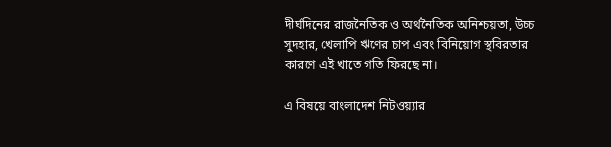দীর্ঘদিনের রাজনৈতিক ও অর্থনৈতিক অনিশ্চয়তা, উচ্চ সুদহার, খেলাপি ঋণের চাপ এবং বিনিয়োগ স্থবিরতার কারণে এই খাতে গতি ফিরছে না।

এ বিষয়ে বাংলাদেশ নিটওয়্যার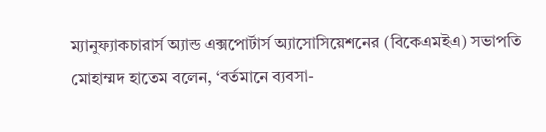ম্যানুফ্যাকচারার্স অ্যান্ড এক্সপোর্টার্স অ্যাসোসিয়েশনের (বিকেএমইএ) সভাপতি মোহাম্মদ হাতেম বলেন, ‘বর্তমানে ব্যবসা-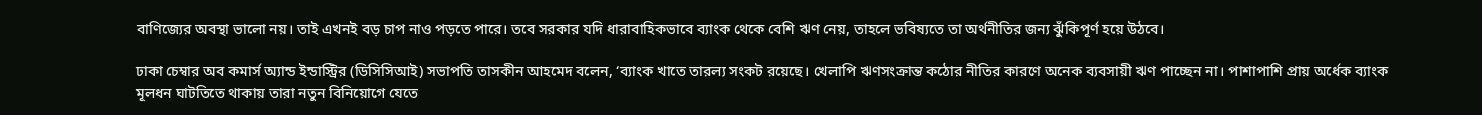বাণিজ্যের অবস্থা ভালো নয়। তাই এখনই বড় চাপ নাও পড়তে পারে। তবে সরকার যদি ধারাবাহিকভাবে ব্যাংক থেকে বেশি ঋণ নেয়, তাহলে ভবিষ্যতে তা অর্থনীতির জন্য ঝুঁকিপূর্ণ হয়ে উঠবে।

ঢাকা চেম্বার অব কমার্স অ্যান্ড ইন্ডাস্ট্রির (ডিসিসিআই) সভাপতি তাসকীন আহমেদ বলেন, ‘ব্যাংক খাতে তারল্য সংকট রয়েছে। খেলাপি ঋণসংক্রান্ত কঠোর নীতির কারণে অনেক ব্যবসায়ী ঋণ পাচ্ছেন না। পাশাপাশি প্রায় অর্ধেক ব্যাংক মূলধন ঘাটতিতে থাকায় তারা নতুন বিনিয়োগে যেতে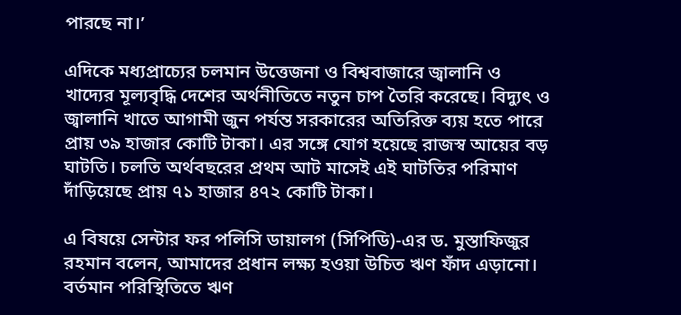পারছে না।’

এদিকে মধ্যপ্রাচ্যের চলমান উত্তেজনা ও বিশ্ববাজারে জ্বালানি ও খাদ্যের মূল্যবৃদ্ধি দেশের অর্থনীতিতে নতুন চাপ তৈরি করেছে। বিদ্যুৎ ও জ্বালানি খাতে আগামী জুন পর্যন্ত সরকারের অতিরিক্ত ব্যয় হতে পারে প্রায় ৩৯ হাজার কোটি টাকা। এর সঙ্গে যোগ হয়েছে রাজস্ব আয়ের বড় ঘাটতি। চলতি অর্থবছরের প্রথম আট মাসেই এই ঘাটতির পরিমাণ দাঁড়িয়েছে প্রায় ৭১ হাজার ৪৭২ কোটি টাকা।

এ বিষয়ে সেন্টার ফর পলিসি ডায়ালগ (সিপিডি)-এর ড. মুস্তাফিজুর রহমান বলেন, আমাদের প্রধান লক্ষ্য হওয়া উচিত ঋণ ফাঁদ এড়ানো। বর্তমান পরিস্থিতিতে ঋণ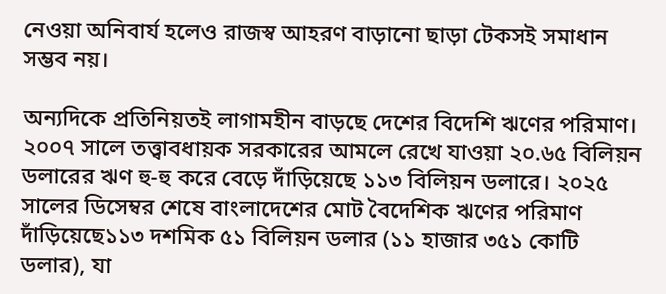নেওয়া অনিবার্য হলেও রাজস্ব আহরণ বাড়ানো ছাড়া টেকসই সমাধান সম্ভব নয়।

অন্যদিকে প্রতিনিয়তই লাগামহীন বাড়ছে দেশের বিদেশি ঋণের পরিমাণ। ২০০৭ সালে তত্ত্বাবধায়ক সরকারের আমলে রেখে যাওয়া ২০.৬৫ বিলিয়ন ডলারের ঋণ হু-হু করে বেড়ে দাঁড়িয়েছে ১১৩ বিলিয়ন ডলারে। ২০২৫ সালের ডিসেম্বর শেষে বাংলাদেশের মোট বৈদেশিক ঋণের পরিমাণ দাঁড়িয়েছে১১৩ দশমিক ৫১ বিলিয়ন ডলার (১১ হাজার ৩৫১ কোটি ডলার), যা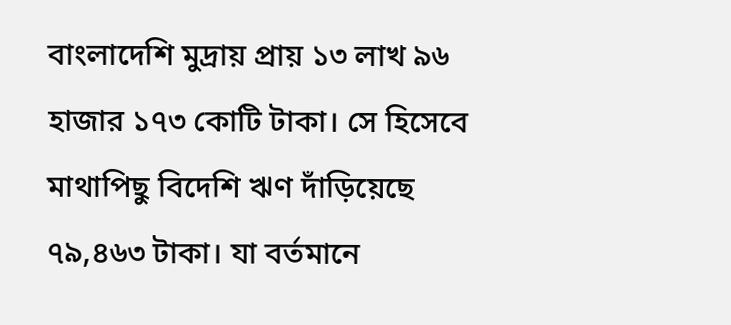বাংলাদেশি মুদ্রায় প্রায় ১৩ লাখ ৯৬ হাজার ১৭৩ কোটি টাকা। সে হিসেবে মাথাপিছু বিদেশি ঋণ দাঁড়িয়েছে ৭৯,৪৬৩ টাকা। যা বর্তমানে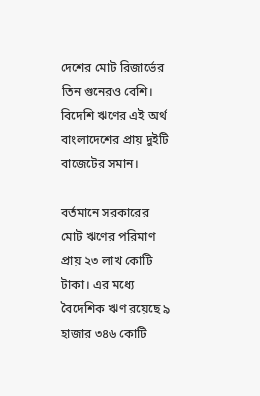দেশের মোট রিজার্ভের তিন গুনেরও বেশি। বিদেশি ঋণের এই অর্থ বাংলাদেশের প্রায় দুইটি বাজেটের সমান।

বর্তমানে সরকারের মোট ঋণের পরিমাণ প্রায় ২৩ লাখ কোটি টাকা। এর মধ্যে বৈদেশিক ঋণ রয়েছে ৯ হাজার ৩৪৬ কোটি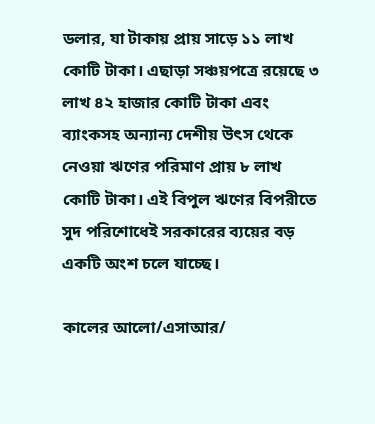ডলার, যা টাকায় প্রায় সাড়ে ১১ লাখ কোটি টাকা। এছাড়া সঞ্চয়পত্রে রয়েছে ৩ লাখ ৪২ হাজার কোটি টাকা এবং ব্যাংকসহ অন্যান্য দেশীয় উৎস থেকে নেওয়া ঋণের পরিমাণ প্রায় ৮ লাখ কোটি টাকা। এই বিপুল ঋণের বিপরীতে সুদ পরিশোধেই সরকারের ব্যয়ের বড় একটি অংশ চলে যাচ্ছে।

কালের আলো/এসাআর/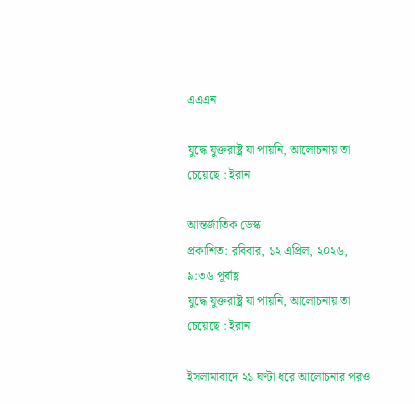এএএন

যুদ্ধে যুক্তরাষ্ট্র যা পায়নি, আলোচনায় তা চেয়েছে : ইরান

আন্তর্জাতিক ডেস্ক
প্রকাশিত: রবিবার, ১২ এপ্রিল, ২০২৬, ৯:৩৬ পূর্বাহ্ণ
যুদ্ধে যুক্তরাষ্ট্র যা পায়নি, আলোচনায় তা চেয়েছে : ইরান

ইসলামাবাদে ২১ ঘণ্টা ধরে আলোচনার পরও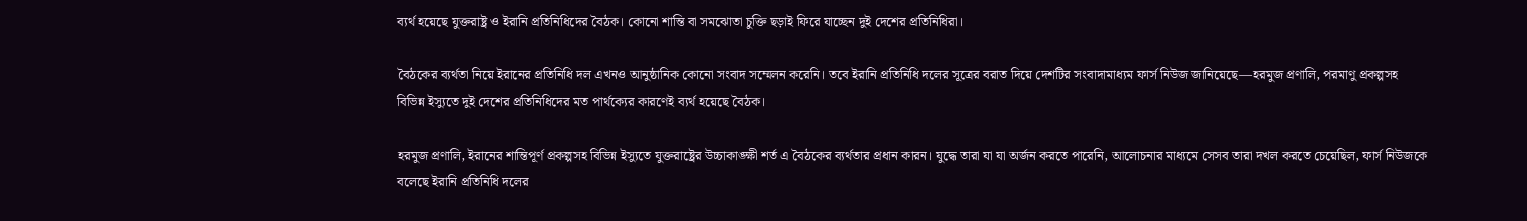ব্যর্থ হয়েছে যুক্তরাষ্ট্র ও ইরানি প্রতিনিধিদের বৈঠক। কোনো শান্তি বা সমঝোতা চুক্তি ছড়াই ফিরে যাচ্ছেন দুই দেশের প্রতিনিধিরা।

বৈঠকের ব্যর্থতা নিয়ে ইরানের প্রতিনিধি দল এখনও আনুষ্ঠানিক কোনো সংবাদ সম্মেলন করেনি। তবে ইরানি প্রতিনিধি দলের সূত্রের বরাত দিয়ে দেশটির সংবাদামাধ্যম ফার্স নিউজ জানিয়েছে—হরমুজ প্রণালি, পরমাণু প্রকল্পসহ বিভিন্ন ইস্যুতে দুই দেশের প্রতিনিধিদের মত পার্থক্যের কারণেই ব্যর্থ হয়েছে বৈঠক।

হরমুজ প্রণালি, ইরানের শান্তিপূর্ণ প্রকল্পসহ বিভিন্ন ইস্যুতে যুক্তরাষ্ট্রের উচ্চাকাঙ্ক্ষী শর্ত এ বৈঠকের ব্যর্থতার প্রধান কারন। যুদ্ধে তারা যা যা অর্জন করতে পারেনি, আলোচনার মাধ্যমে সেসব তারা দখল করতে চেয়েছিল, ফার্স নিউজকে বলেছে ইরানি প্রতিনিধি দলের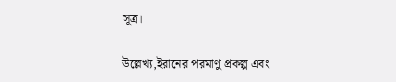সূত্র।

উল্লেখ্য,ইরানের পরমাণু প্রকল্প এবং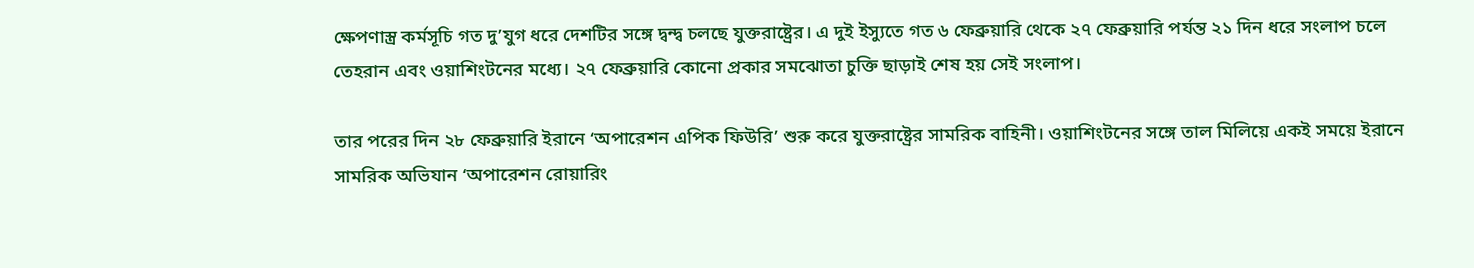ক্ষেপণাস্ত্র কর্মসূচি গত দু’যুগ ধরে দেশটির সঙ্গে দ্বন্দ্ব চলছে যুক্তরাষ্ট্রের। এ দুই ইস্যুতে গত ৬ ফেব্রুয়ারি থেকে ২৭ ফেব্রুয়ারি পর্যন্ত ২১ দিন ধরে সংলাপ চলে তেহরান এবং ওয়াশিংটনের মধ্যে। ২৭ ফেব্রুয়ারি কোনো প্রকার সমঝোতা চুক্তি ছাড়াই শেষ হয় সেই সংলাপ।

তার পরের দিন ২৮ ফেব্রুয়ারি ইরানে ‘অপারেশন এপিক ফিউরি’ শুরু করে যুক্তরাষ্ট্রের সামরিক বাহিনী। ওয়াশিংটনের সঙ্গে তাল মিলিয়ে একই সময়ে ইরানে সামরিক অভিযান ‘অপারেশন রোয়ারিং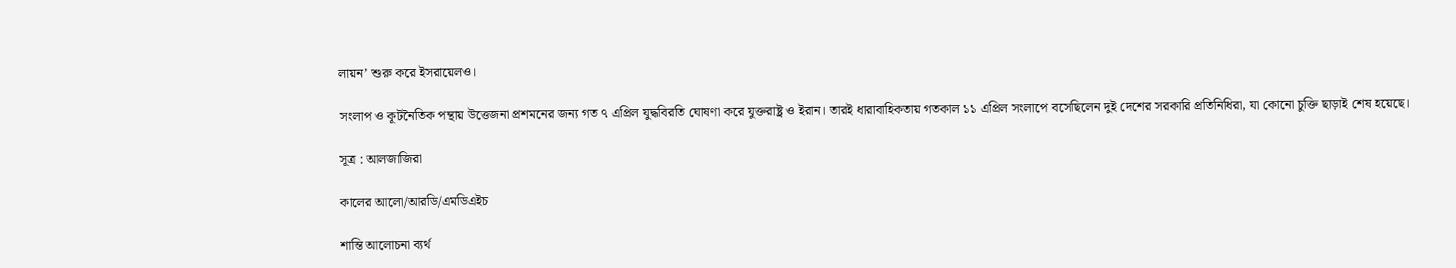লায়ন’ শুরু করে ইসরায়েলও।

সংলাপ ও কূটনৈতিক পন্থায় উত্তেজনা প্রশমনের জন্য গত ৭ এপ্রিল যুদ্ধবিরতি ঘোষণা করে যুক্তরাষ্ট্র ও ইরান। তারই ধারাবাহিকতায় গতকাল ১১ এপ্রিল সংলাপে বসেছিলেন দুই দেশের সরকারি প্রতিনিধিরা, যা কোনো চুক্তি ছাড়াই শেষ হয়েছে।

সূত্র : আলজাজিরা

কালের আলো/আরডি/এমডিএইচ

শান্তি আলোচনা ব্যর্থ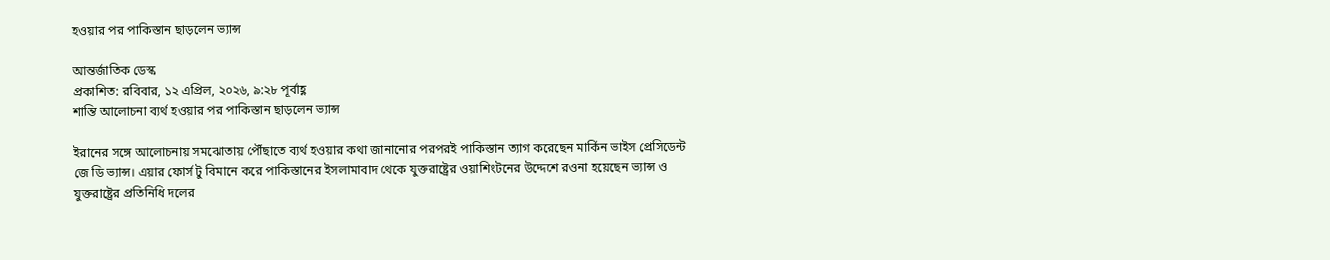হওয়ার পর পাকিস্তান ছাড়লেন ভ্যান্স

আন্তর্জাতিক ডেস্ক
প্রকাশিত: রবিবার, ১২ এপ্রিল, ২০২৬, ৯:২৮ পূর্বাহ্ণ
শান্তি আলোচনা ব্যর্থ হওয়ার পর পাকিস্তান ছাড়লেন ভ্যান্স

ইরানের সঙ্গে আলোচনায় সমঝোতায় পৌঁছাতে ব্যর্থ হওয়ার কথা জানানোর পরপরই পাকিস্তান ত্যাগ করেছেন মার্কিন ভাইস প্রেসিডেন্ট জে ডি ভ্যান্স। এয়ার ফোর্স টু বিমানে করে পাকিস্তানের ইসলামাবাদ থেকে যুক্তরাষ্ট্রের ওয়াশিংটনের উদ্দেশে রওনা হয়েছেন ভ্যান্স ও যুক্তরাষ্ট্রের প্রতিনিধি দলের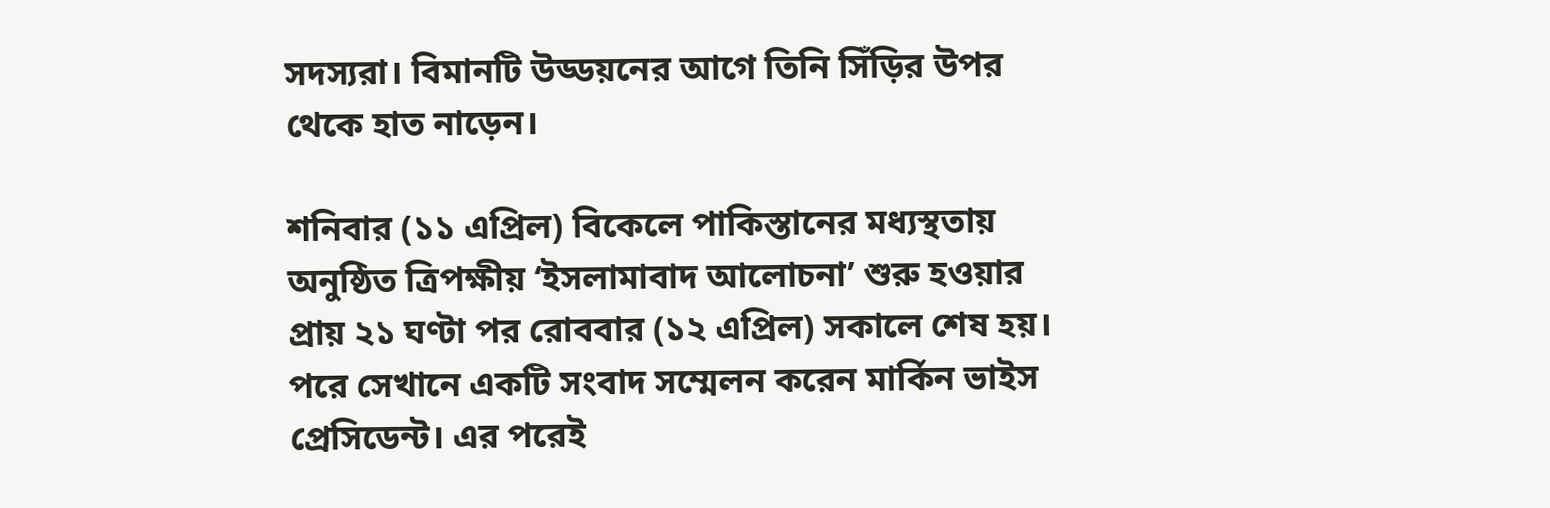সদস্যরা। বিমানটি উড্ডয়নের আগে তিনি সিঁড়ির উপর থেকে হাত নাড়েন।

শনিবার (১১ এপ্রিল) বিকেলে পাকিস্তানের মধ্যস্থতায় অনুষ্ঠিত ত্রিপক্ষীয় ‘ইসলামাবাদ আলোচনা’ শুরু হওয়ার প্রায় ২১ ঘণ্টা পর রোববার (১২ এপ্রিল) সকালে শেষ হয়। পরে সেখানে একটি সংবাদ সম্মেলন করেন মার্কিন ভাইস প্রেসিডেন্ট। এর পরেই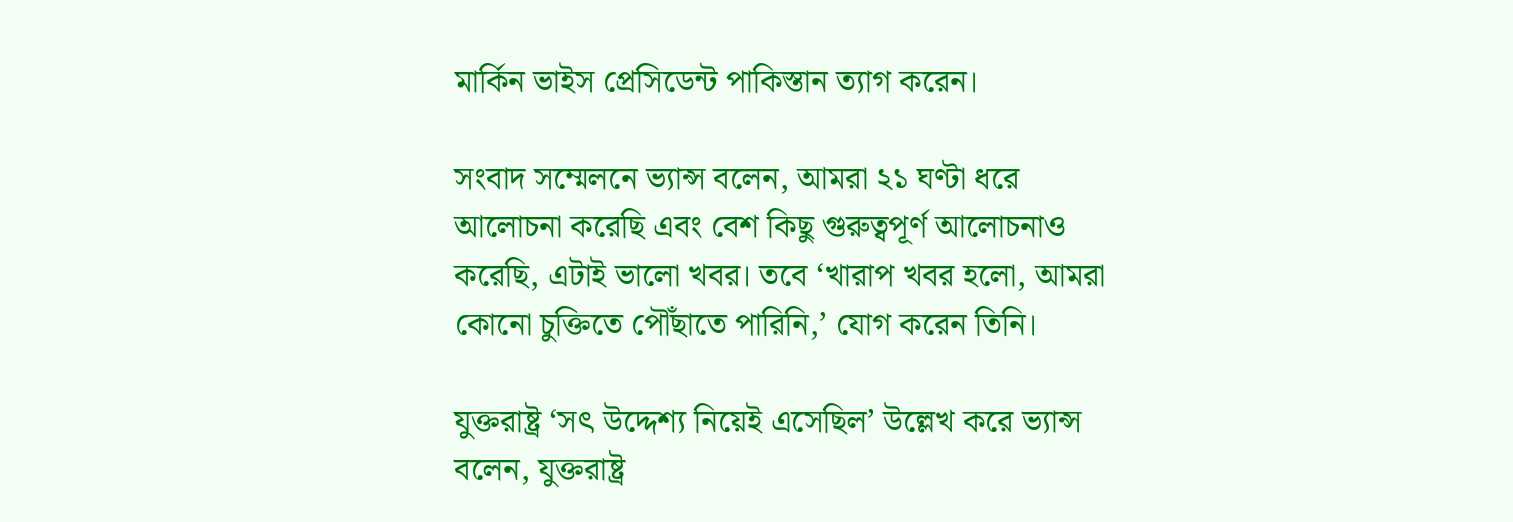মার্কিন ভাইস প্রেসিডেন্ট পাকিস্তান ত্যাগ করেন।

সংবাদ সম্মেলনে ভ্যান্স বলেন, আমরা ২১ ঘণ্টা ধরে আলোচনা করেছি এবং বেশ কিছু গুরুত্বপূর্ণ আলোচনাও করেছি, এটাই ভালো খবর। তবে ‘খারাপ খবর হলো, আমরা কোনো চুক্তিতে পৌঁছাতে পারিনি,’ যোগ করেন তিনি।

যুক্তরাষ্ট্র ‘সৎ উদ্দেশ্য নিয়েই এসেছিল’ উল্লেখ করে ভ্যান্স বলেন, যুক্তরাষ্ট্র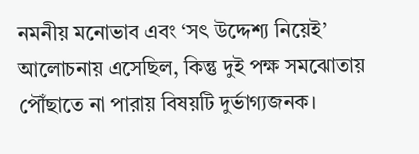নমনীয় মনোভাব এবং ‘সৎ উদ্দেশ্য নিয়েই’ আলোচনায় এসেছিল, কিন্তু দুই পক্ষ সমঝোতায় পৌঁছাতে না পারায় বিষয়টি দুর্ভাগ্যজনক।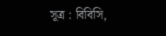সূত্র : বিবিসি,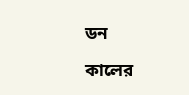ডন

কালের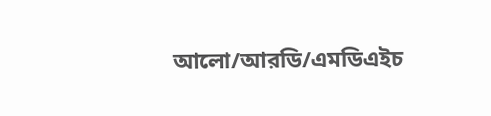আলো/আরডি/এমডিএইচ